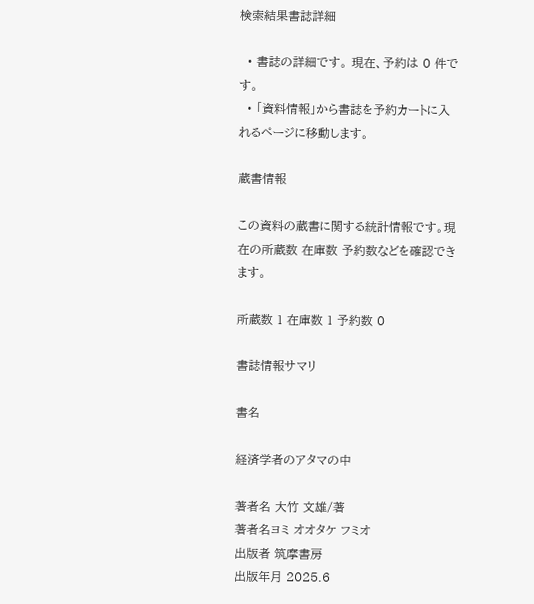検索結果書誌詳細

  • 書誌の詳細です。 現在、予約は 0 件です。
  • 「資料情報」から書誌を予約カートに入れるページに移動します。

蔵書情報

この資料の蔵書に関する統計情報です。現在の所蔵数 在庫数 予約数などを確認できます。

所蔵数 1 在庫数 1 予約数 0

書誌情報サマリ

書名

経済学者のアタマの中

著者名 大竹 文雄/著
著者名ヨミ オオタケ フミオ
出版者 筑摩書房
出版年月 2025.6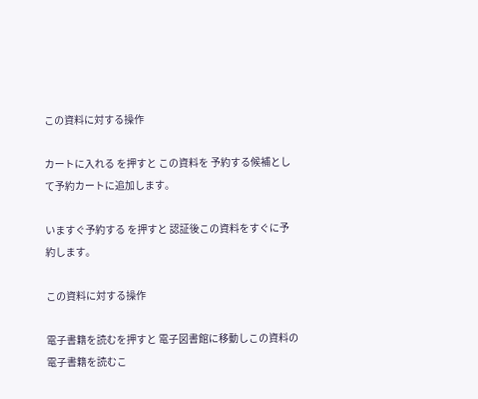この資料に対する操作

カートに入れる を押すと この資料を 予約する候補として予約カートに追加します。

いますぐ予約する を押すと 認証後この資料をすぐに予約します。

この資料に対する操作

電子書籍を読むを押すと 電子図書館に移動しこの資料の電子書籍を読むこ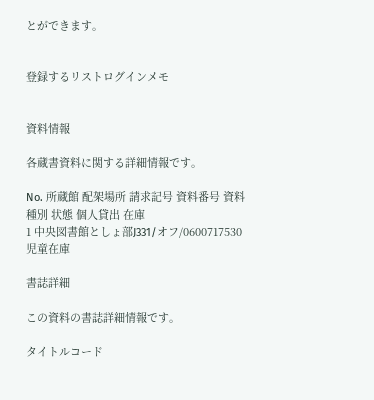とができます。


登録するリストログインメモ


資料情報

各蔵書資料に関する詳細情報です。

No. 所蔵館 配架場所 請求記号 資料番号 資料種別 状態 個人貸出 在庫
1 中央図書館としょ部J331/オフ/0600717530児童在庫

書誌詳細

この資料の書誌詳細情報です。

タイトルコード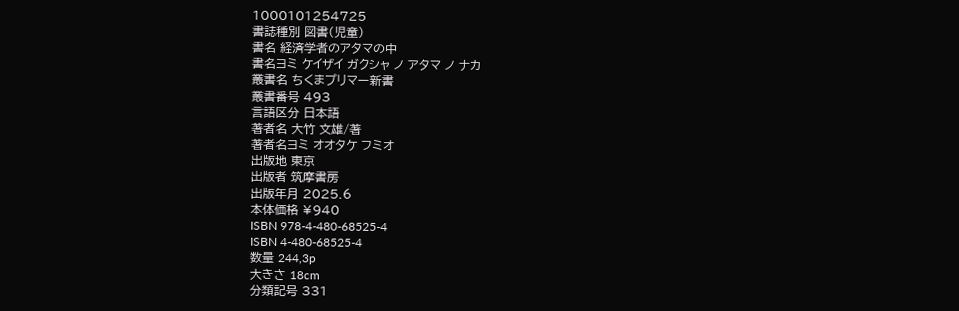1000101254725
書誌種別 図書(児童)
書名 経済学者のアタマの中
書名ヨミ ケイザイ ガクシャ ノ アタマ ノ ナカ
叢書名 ちくまプリマー新書
叢書番号 493
言語区分 日本語
著者名 大竹 文雄/著
著者名ヨミ オオタケ フミオ
出版地 東京
出版者 筑摩書房
出版年月 2025.6
本体価格 ¥940
ISBN 978-4-480-68525-4
ISBN 4-480-68525-4
数量 244,3p
大きさ 18cm
分類記号 331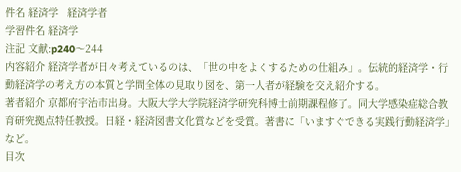件名 経済学   経済学者
学習件名 経済学
注記 文献:p240〜244
内容紹介 経済学者が日々考えているのは、「世の中をよくするための仕組み」。伝統的経済学・行動経済学の考え方の本質と学問全体の見取り図を、第一人者が経験を交え紹介する。
著者紹介 京都府宇治市出身。大阪大学大学院経済学研究科博士前期課程修了。同大学感染症総合教育研究拠点特任教授。日経・経済図書文化賞などを受賞。著書に「いますぐできる実践行動経済学」など。
目次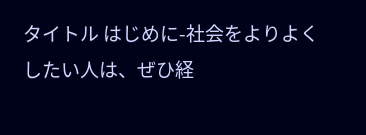タイトル はじめに-社会をよりよくしたい人は、ぜひ経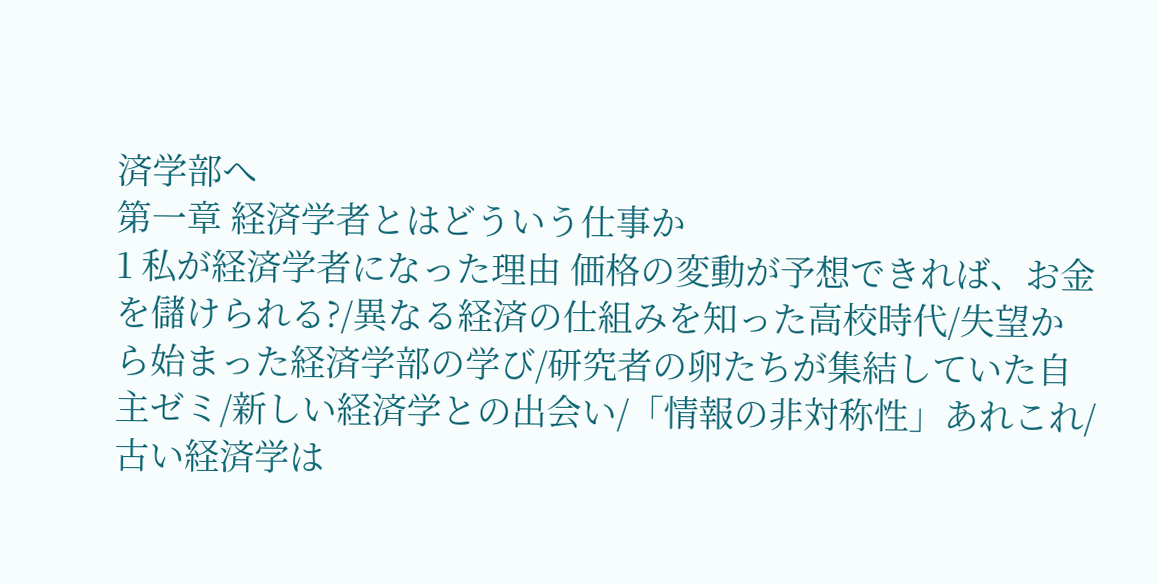済学部へ
第一章 経済学者とはどういう仕事か
1 私が経済学者になった理由 価格の変動が予想できれば、お金を儲けられる?/異なる経済の仕組みを知った高校時代/失望から始まった経済学部の学び/研究者の卵たちが集結していた自主ゼミ/新しい経済学との出会い/「情報の非対称性」あれこれ/古い経済学は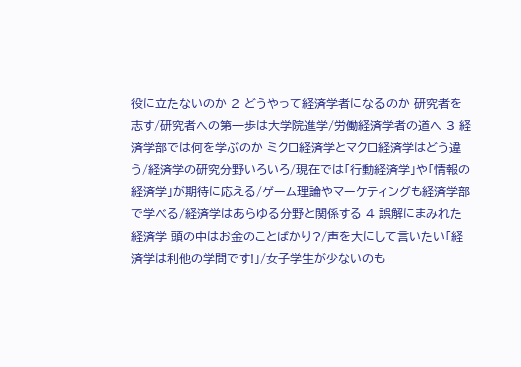役に立たないのか 2 どうやって経済学者になるのか 研究者を志す/研究者への第一歩は大学院進学/労働経済学者の道へ 3 経済学部では何を学ぶのか ミクロ経済学とマクロ経済学はどう違う/経済学の研究分野いろいろ/現在では「行動経済学」や「情報の経済学」が期待に応える/ゲーム理論やマーケティングも経済学部で学べる/経済学はあらゆる分野と関係する 4 誤解にまみれた経済学 頭の中はお金のことばかり?/声を大にして言いたい「経済学は利他の学問です!」/女子学生が少ないのも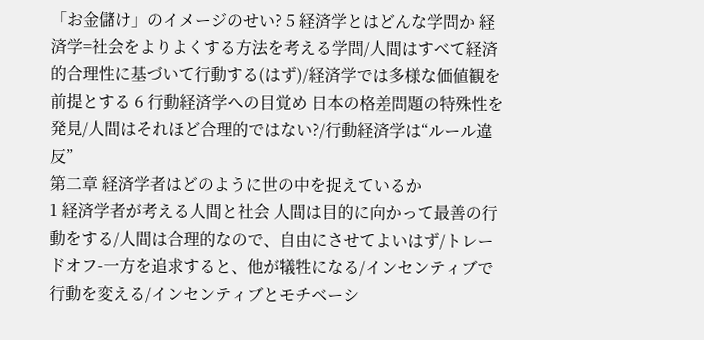「お金儲け」のイメージのせい? 5 経済学とはどんな学問か 経済学=社会をよりよくする方法を考える学問/人間はすべて経済的合理性に基づいて行動する(はず)/経済学では多様な価値観を前提とする 6 行動経済学への目覚め 日本の格差問題の特殊性を発見/人間はそれほど合理的ではない?/行動経済学は“ルール違反”
第二章 経済学者はどのように世の中を捉えているか
1 経済学者が考える人間と社会 人間は目的に向かって最善の行動をする/人間は合理的なので、自由にさせてよいはず/トレードオフ-一方を追求すると、他が犠牲になる/インセンティブで行動を変える/インセンティブとモチベーシ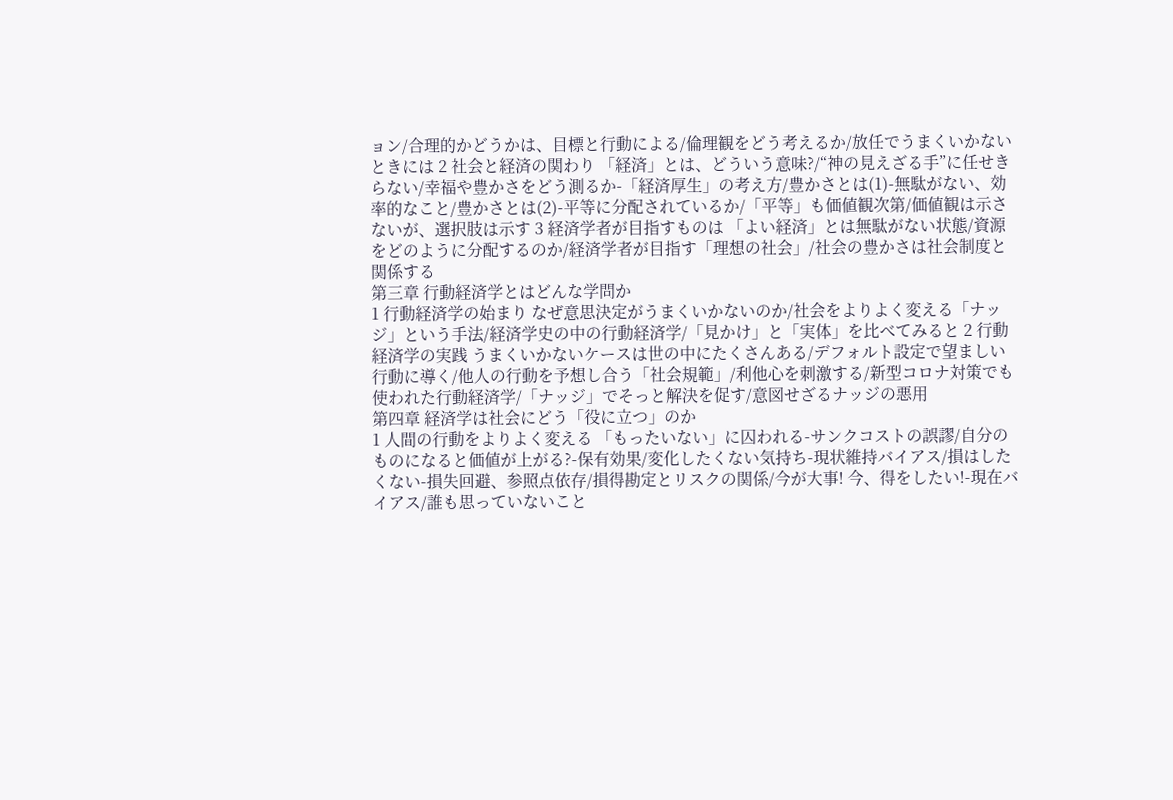ョン/合理的かどうかは、目標と行動による/倫理観をどう考えるか/放任でうまくいかないときには 2 社会と経済の関わり 「経済」とは、どういう意味?/“神の見えざる手”に任せきらない/幸福や豊かさをどう測るか-「経済厚生」の考え方/豊かさとは(1)-無駄がない、効率的なこと/豊かさとは(2)-平等に分配されているか/「平等」も価値観次第/価値観は示さないが、選択肢は示す 3 経済学者が目指すものは 「よい経済」とは無駄がない状態/資源をどのように分配するのか/経済学者が目指す「理想の社会」/社会の豊かさは社会制度と関係する
第三章 行動経済学とはどんな学問か
1 行動経済学の始まり なぜ意思決定がうまくいかないのか/社会をよりよく変える「ナッジ」という手法/経済学史の中の行動経済学/「見かけ」と「実体」を比べてみると 2 行動経済学の実践 うまくいかないケースは世の中にたくさんある/デフォルト設定で望ましい行動に導く/他人の行動を予想し合う「社会規範」/利他心を刺激する/新型コロナ対策でも使われた行動経済学/「ナッジ」でそっと解決を促す/意図せざるナッジの悪用
第四章 経済学は社会にどう「役に立つ」のか
1 人間の行動をよりよく変える 「もったいない」に囚われる-サンクコストの誤謬/自分のものになると価値が上がる?-保有効果/変化したくない気持ち-現状維持バイアス/損はしたくない-損失回避、参照点依存/損得勘定とリスクの関係/今が大事! 今、得をしたい!-現在バイアス/誰も思っていないこと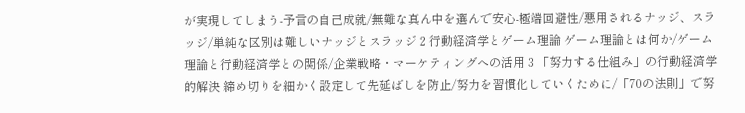が実現してしまう-予言の自己成就/無難な真ん中を選んで安心-極端回避性/悪用されるナッジ、スラッジ/単純な区別は難しいナッジとスラッジ 2 行動経済学とゲーム理論 ゲーム理論とは何か/ゲーム理論と行動経済学との関係/企業戦略・マーケティングへの活用 3 「努力する仕組み」の行動経済学的解決 締め切りを細かく設定して先延ばしを防止/努力を習慣化していくために/「70の法則」で努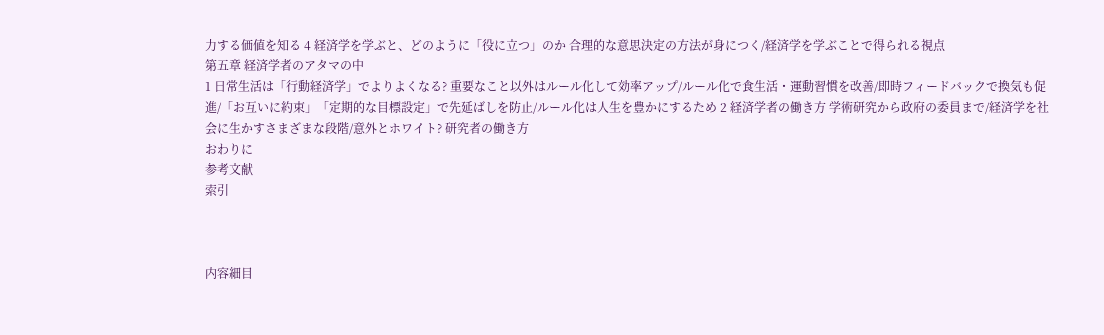力する価値を知る 4 経済学を学ぶと、どのように「役に立つ」のか 合理的な意思決定の方法が身につく/経済学を学ぶことで得られる視点
第五章 経済学者のアタマの中
1 日常生活は「行動経済学」でよりよくなる? 重要なこと以外はルール化して効率アップ/ルール化で食生活・運動習慣を改善/即時フィードバックで換気も促進/「お互いに約束」「定期的な目標設定」で先延ばしを防止/ルール化は人生を豊かにするため 2 経済学者の働き方 学術研究から政府の委員まで/経済学を社会に生かすさまざまな段階/意外とホワイト? 研究者の働き方
おわりに
参考文献
索引



内容細目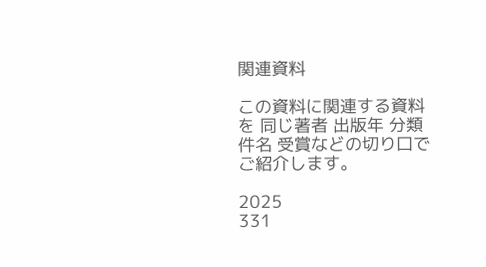関連資料

この資料に関連する資料を 同じ著者 出版年 分類 件名 受賞などの切り口でご紹介します。

2025
331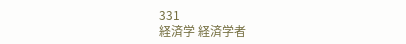331
経済学 経済学者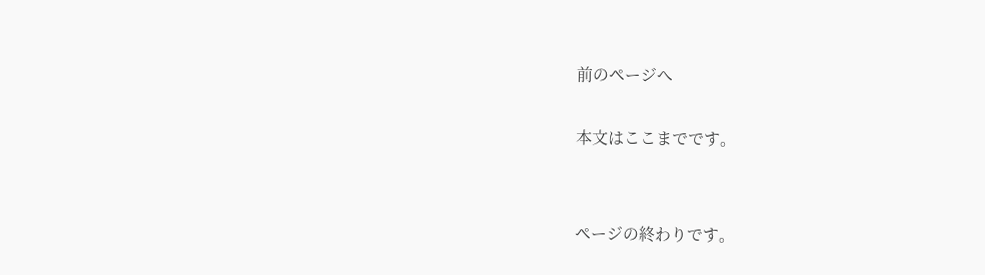前のページへ

本文はここまでです。


ページの終わりです。